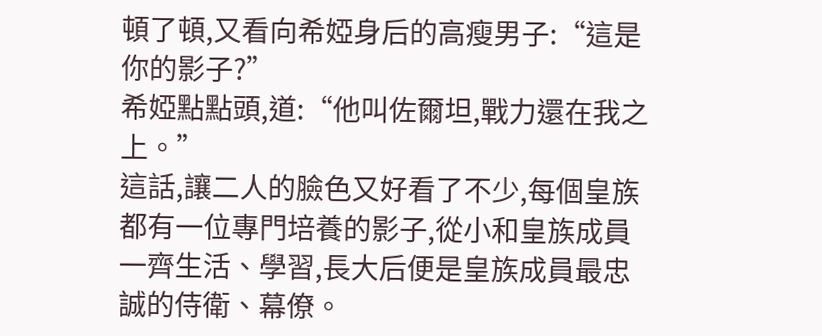頓了頓,又看向希婭身后的高瘦男子:“這是你的影子?”
希婭點點頭,道:“他叫佐爾坦,戰力還在我之上。”
這話,讓二人的臉色又好看了不少,每個皇族都有一位專門培養的影子,從小和皇族成員一齊生活、學習,長大后便是皇族成員最忠誠的侍衛、幕僚。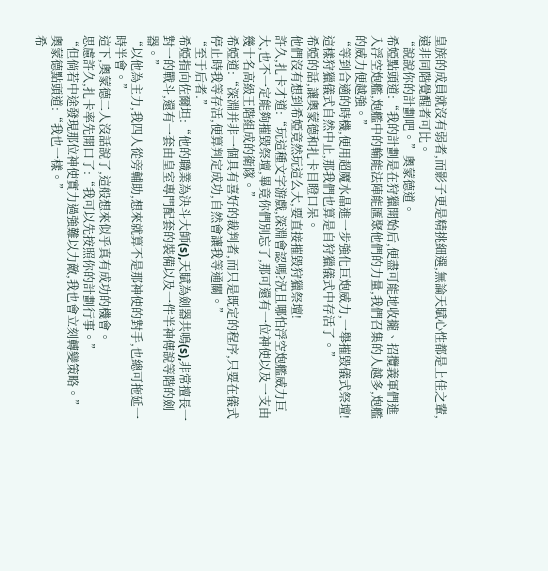皇族的成員就沒有弱者,而影子更是精挑細選,無論天賦心性都是上佳之輩,遠非同階覺醒者可比。
“說說你的計劃吧。”奧蒙德道。
希婭點頭道:“我的計劃是在狩獵開始后,便盡可能地收攏、招攬義軍們進入浮空炮艦,炮艦中的輸能法陣能匯聚他們的力量,我們召集的人越多,炮艦的威力便越強。”
“等到合適的時機,便用超魔水晶進一步強化巨炮威力,一舉摧毀儀式祭壇!這樣狩獵儀式自然中止,那我們也算是自狩獵儀式中存活了。”
希婭的話,讓奧蒙德和扎卡目瞪口呆。
他們沒有想到希婭竟然玩這么大,要直接摧毀狩獵祭壇!
許久,扎卡才道:“玩這種文字游戲,深淵會認嗎?況且哪怕浮空炮艦威力巨大,也不一定能夠摧毀祭壇,畢竟你們別忘了,那可還有一位神使以及一支由幾十名高級王階組成的衛隊。”
希婭道:“深淵并非一個具有喜好的裁判者,而只是既定的程序,只要在儀式停止時我等存活,便算判定成功,自然會讓我等通關。”
“至于后者.”
希婭指向佐爾坦:“他的職業為決斗大師(s),天賦為劍器共鳴(s),非常擅長一對一的戰斗,還有一套由皇室專門配套的裝備以及一件半神傳說等階的劍器。”
“以他為主力,我四人從旁輔助,想來就算不是那神使的對手,也總可拖延一時半會。”
這下,奧蒙德二人沒話說了,這般想來似乎真有成功的機會。
思慮許久,扎卡率先開口了:“我可以先按照你的計劃行事。”
“但倘若中途發現那位神使實力過強難以力敵,我也會立刻轉變策略。”
奧蒙德點頭道:“我也一樣。”
希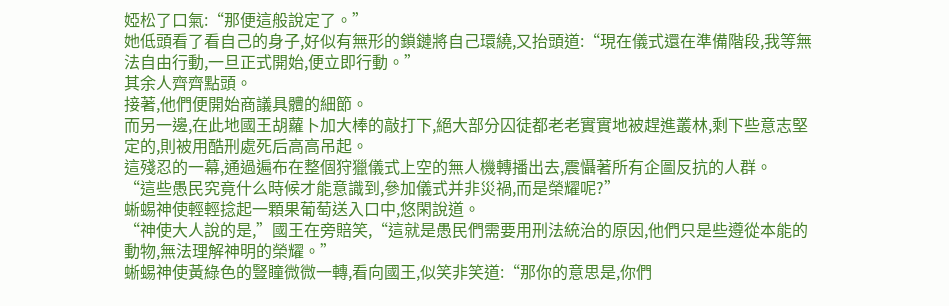婭松了口氣:“那便這般說定了。”
她低頭看了看自己的身子,好似有無形的鎖鏈將自己環繞,又抬頭道:“現在儀式還在準備階段,我等無法自由行動,一旦正式開始,便立即行動。”
其余人齊齊點頭。
接著,他們便開始商議具體的細節。
而另一邊,在此地國王胡蘿卜加大棒的敲打下,絕大部分囚徒都老老實實地被趕進叢林,剩下些意志堅定的,則被用酷刑處死后高高吊起。
這殘忍的一幕,通過遍布在整個狩獵儀式上空的無人機轉播出去,震懾著所有企圖反抗的人群。
“這些愚民究竟什么時候才能意識到,參加儀式并非災禍,而是榮耀呢?”
蜥蜴神使輕輕捻起一顆果葡萄送入口中,悠閑說道。
“神使大人說的是,”國王在旁賠笑,“這就是愚民們需要用刑法統治的原因,他們只是些遵從本能的動物,無法理解神明的榮耀。”
蜥蜴神使黃綠色的豎瞳微微一轉,看向國王,似笑非笑道:“那你的意思是,你們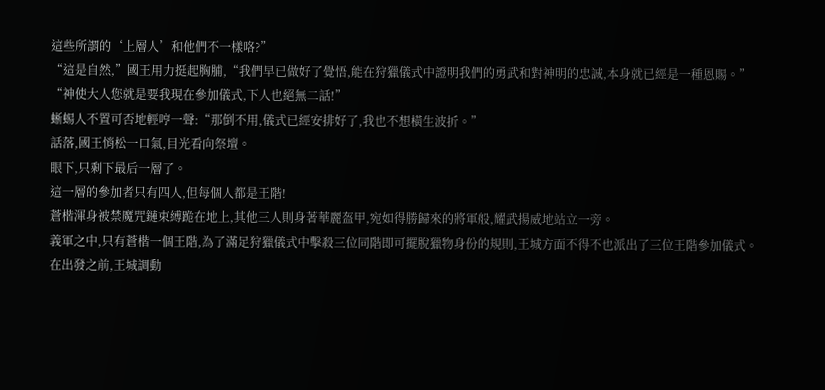這些所謂的‘上層人’和他們不一樣咯?”
“這是自然,”國王用力挺起胸脯,“我們早已做好了覺悟,能在狩獵儀式中證明我們的勇武和對神明的忠誠,本身就已經是一種恩賜。”
“神使大人您就是要我現在參加儀式,下人也絕無二話!”
蜥蜴人不置可否地輕哼一聲:“那倒不用,儀式已經安排好了,我也不想橫生波折。”
話落,國王悄松一口氣,目光看向祭壇。
眼下,只剩下最后一層了。
這一層的參加者只有四人,但每個人都是王階!
蒼楷渾身被禁魔咒鏈束縛跪在地上,其他三人則身著華麗盔甲,宛如得勝歸來的將軍般,耀武揚威地站立一旁。
義軍之中,只有蒼楷一個王階,為了滿足狩獵儀式中擊殺三位同階即可擺脫獵物身份的規則,王城方面不得不也派出了三位王階參加儀式。
在出發之前,王城調動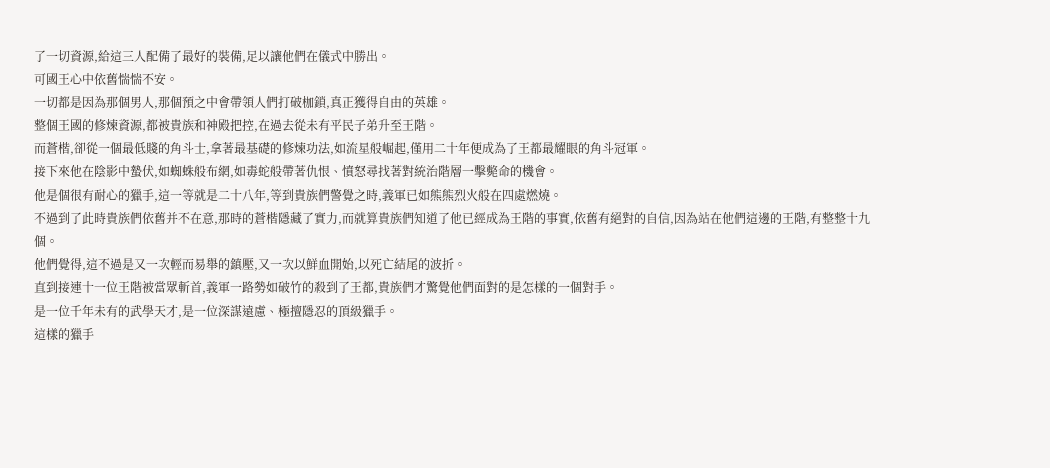了一切資源,給這三人配備了最好的裝備,足以讓他們在儀式中勝出。
可國王心中依舊惴惴不安。
一切都是因為那個男人,那個預之中會帶領人們打破枷鎖,真正獲得自由的英雄。
整個王國的修煉資源,都被貴族和神殿把控,在過去從未有平民子弟升至王階。
而蒼楷,卻從一個最低賤的角斗士,拿著最基礎的修煉功法,如流星般崛起,僅用二十年便成為了王都最耀眼的角斗冠軍。
接下來他在陰影中蟄伏,如蜘蛛般布網,如毒蛇般帶著仇恨、憤怒尋找著對統治階層一擊斃命的機會。
他是個很有耐心的獵手,這一等就是二十八年,等到貴族們警覺之時,義軍已如熊熊烈火般在四處燃燒。
不過到了此時貴族們依舊并不在意,那時的蒼楷隱藏了實力,而就算貴族們知道了他已經成為王階的事實,依舊有絕對的自信,因為站在他們這邊的王階,有整整十九個。
他們覺得,這不過是又一次輕而易舉的鎮壓,又一次以鮮血開始,以死亡結尾的波折。
直到接連十一位王階被當眾斬首,義軍一路勢如破竹的殺到了王都,貴族們才驚覺他們面對的是怎樣的一個對手。
是一位千年未有的武學天才,是一位深謀遠慮、極擅隱忍的頂級獵手。
這樣的獵手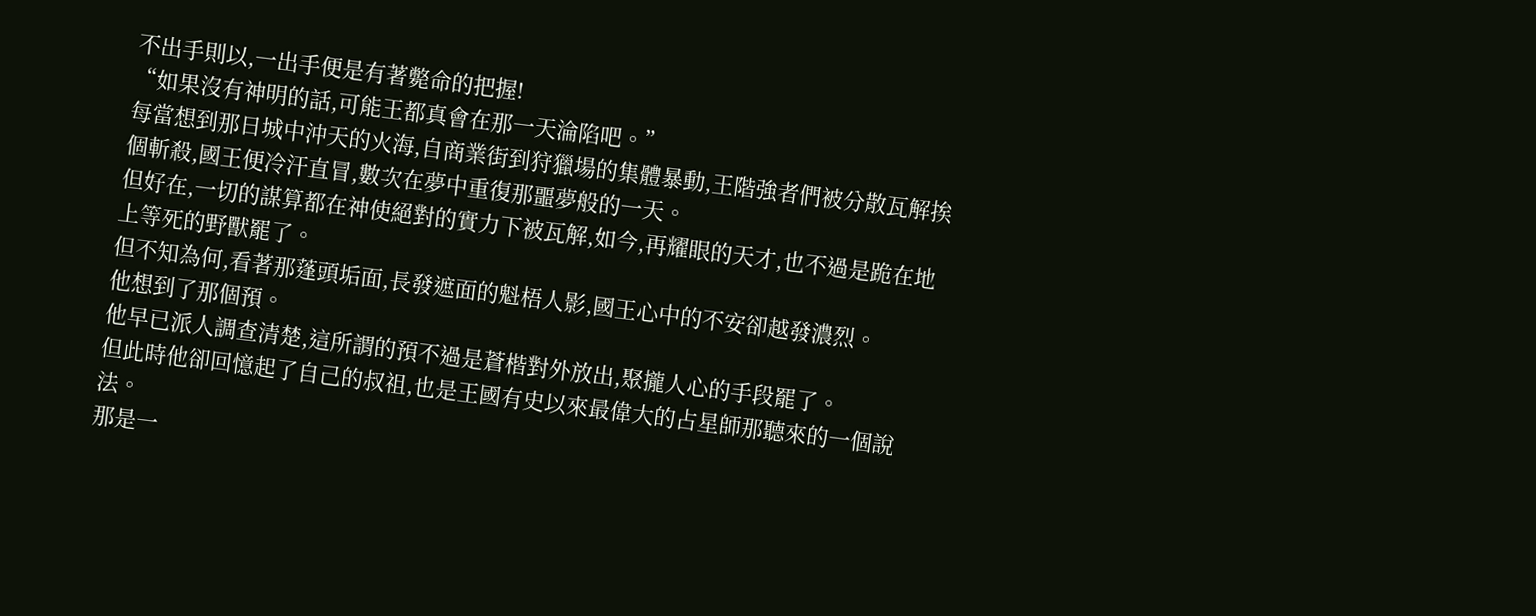不出手則以,一出手便是有著斃命的把握!
“如果沒有神明的話,可能王都真會在那一天淪陷吧。”
每當想到那日城中沖天的火海,自商業街到狩獵場的集體暴動,王階強者們被分散瓦解挨個斬殺,國王便冷汗直冒,數次在夢中重復那噩夢般的一天。
但好在,一切的謀算都在神使絕對的實力下被瓦解,如今,再耀眼的天才,也不過是跪在地上等死的野獸罷了。
但不知為何,看著那蓬頭垢面,長發遮面的魁梧人影,國王心中的不安卻越發濃烈。
他想到了那個預。
他早已派人調查清楚,這所謂的預不過是蒼楷對外放出,聚攏人心的手段罷了。
但此時他卻回憶起了自己的叔祖,也是王國有史以來最偉大的占星師那聽來的一個說法。
那是一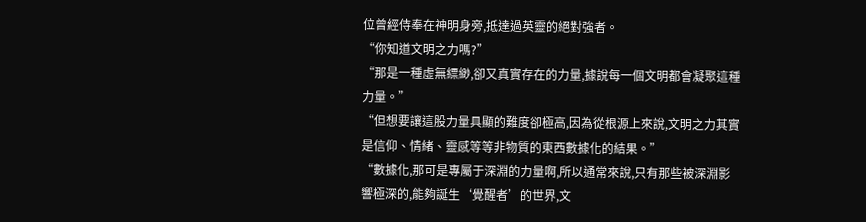位曾經侍奉在神明身旁,抵達過英靈的絕對強者。
“你知道文明之力嗎?”
“那是一種虛無縹緲,卻又真實存在的力量,據說每一個文明都會凝聚這種力量。”
“但想要讓這股力量具顯的難度卻極高,因為從根源上來說,文明之力其實是信仰、情緒、靈感等等非物質的東西數據化的結果。”
“數據化,那可是專屬于深淵的力量啊,所以通常來說,只有那些被深淵影響極深的,能夠誕生‘覺醒者’的世界,文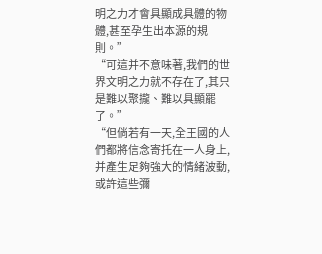明之力才會具顯成具體的物體,甚至孕生出本源的規則。”
“可這并不意味著,我們的世界文明之力就不存在了,其只是難以聚攏、難以具顯罷了。”
“但倘若有一天,全王國的人們都將信念寄托在一人身上,并產生足夠強大的情緒波動,或許這些彌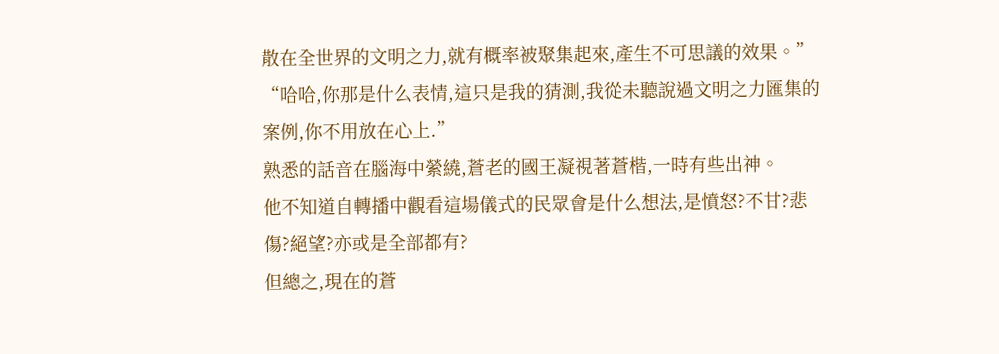散在全世界的文明之力,就有概率被聚集起來,產生不可思議的效果。”
“哈哈,你那是什么表情,這只是我的猜測,我從未聽說過文明之力匯集的案例,你不用放在心上.”
熟悉的話音在腦海中縈繞,蒼老的國王凝視著蒼楷,一時有些出神。
他不知道自轉播中觀看這場儀式的民眾會是什么想法,是憤怒?不甘?悲傷?絕望?亦或是全部都有?
但總之,現在的蒼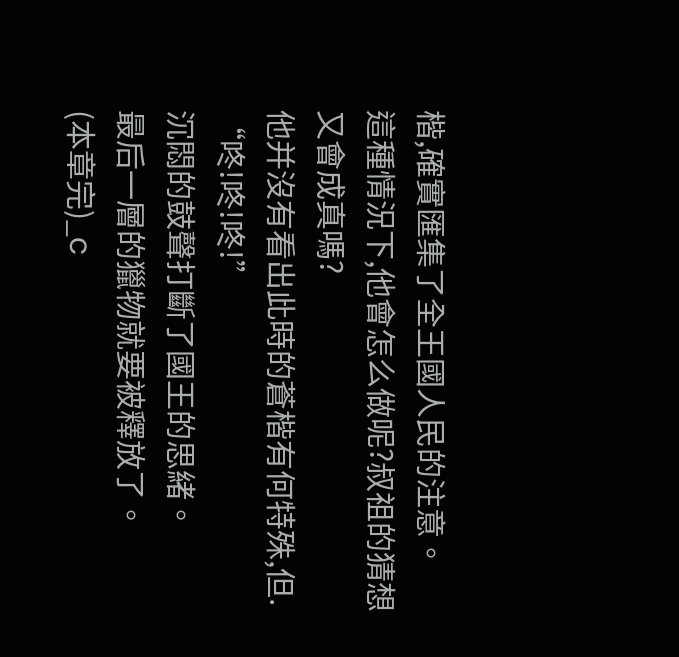楷,確實匯集了全王國人民的注意。
這種情況下,他會怎么做呢?叔祖的猜想又會成真嗎?
他并沒有看出此時的蒼楷有何特殊,但.
“咚!咚!咚!”
沉悶的鼓聲打斷了國王的思緒。
最后一層的獵物就要被釋放了。
(本章完)_c